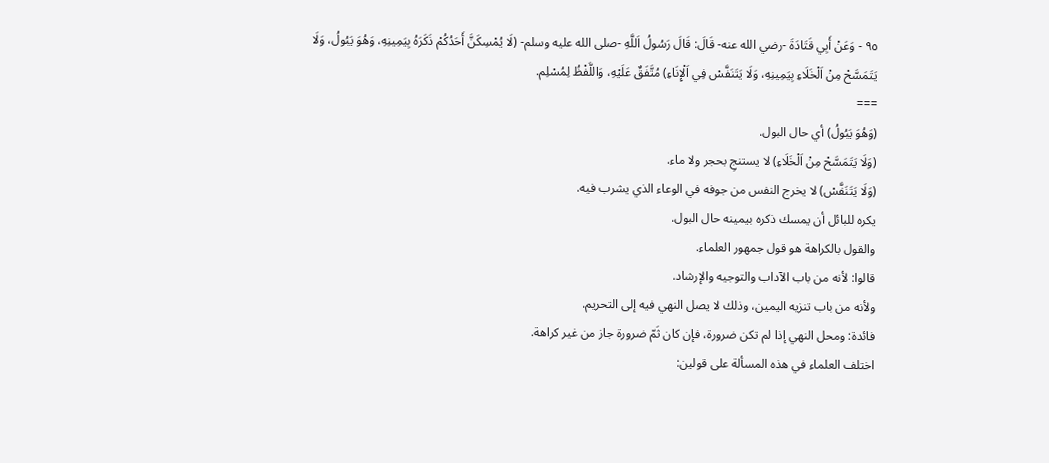٩٥ - وَعَنْ أَبِي قَتَادَةَ -رضي الله عنه- قَالَ: قَالَ رَسُولُ اَللَّهِ -صلى الله عليه وسلم- (لَا يُمْسِكَنَّ أَحَدُكُمْ ذَكَرَهُ بِيَمِينِهِ، وَهُوَ يَبُولُ، وَلَا يَتَمَسَّحْ مِنْ اَلْخَلَاءِ بِيَمِينِهِ، وَلَا يَتَنَفَّسْ فِي اَلْإِنَاءِ) مُتَّفَقٌ عَلَيْهِ، وَاللَّفْظُ لِمُسْلِم.
===
(وَهُوَ يَبُولُ) أي حال البول.
(وَلَا يَتَمَسَّحْ مِنْ اَلْخَلَاءِ) لا يستنجِ بحجر ولا ماء.
(وَلَا يَتَنَفَّسْ) لا يخرج النفس من جوفه في الوعاء الذي يشرب فيه.
يكره للبائل أن يمسك ذكره بيمينه حال البول.
والقول بالكراهة هو قول جمهور العلماء.
قالوا: لأنه من باب الآداب والتوجيه والإرشاد.
ولأنه من باب تنزيه اليمين، وذلك لا يصل النهي فيه إلى التحريم.
فائدة: ومحل النهي إذا لم تكن ضرورة، فإن كان ثَمّ ضرورة جاز من غير كراهة.
اختلف العلماء في هذه المسألة على قولين: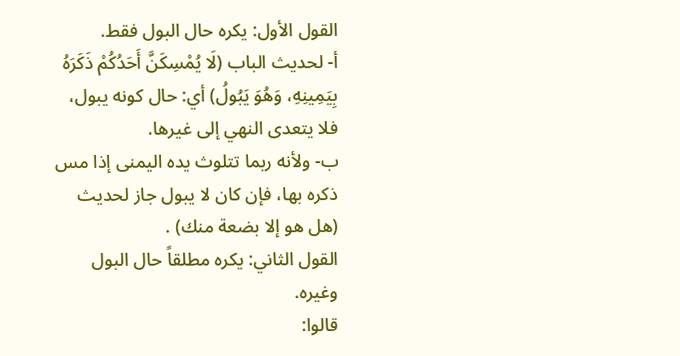القول الأول: يكره حال البول فقط.
أ- لحديث الباب (لَا يُمْسِكَنَّ أَحَدُكُمْ ذَكَرَهُ بِيَمِينِهِ، وَهُوَ يَبُولُ) أي: حال كونه يبول، فلا يتعدى النهي إلى غيرها.
ب- ولأنه ربما تتلوث يده اليمنى إذا مس ذكره بها، فإن كان لا يبول جاز لحديث (هل هو إلا بضعة منك) .
القول الثاني: يكره مطلقاً حال البول وغيره.
قالوا: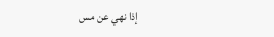إذا نهي عن مس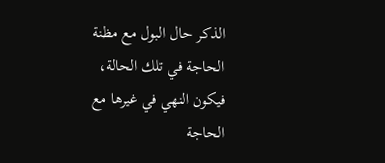الذكر حال البول مع مظنة الحاجة في تلك الحالة، فيكون النهي في غيرها مع الحاجة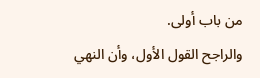من باب أولى.
والراجح القول الأول، وأن النهي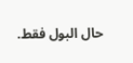حال البول فقط.